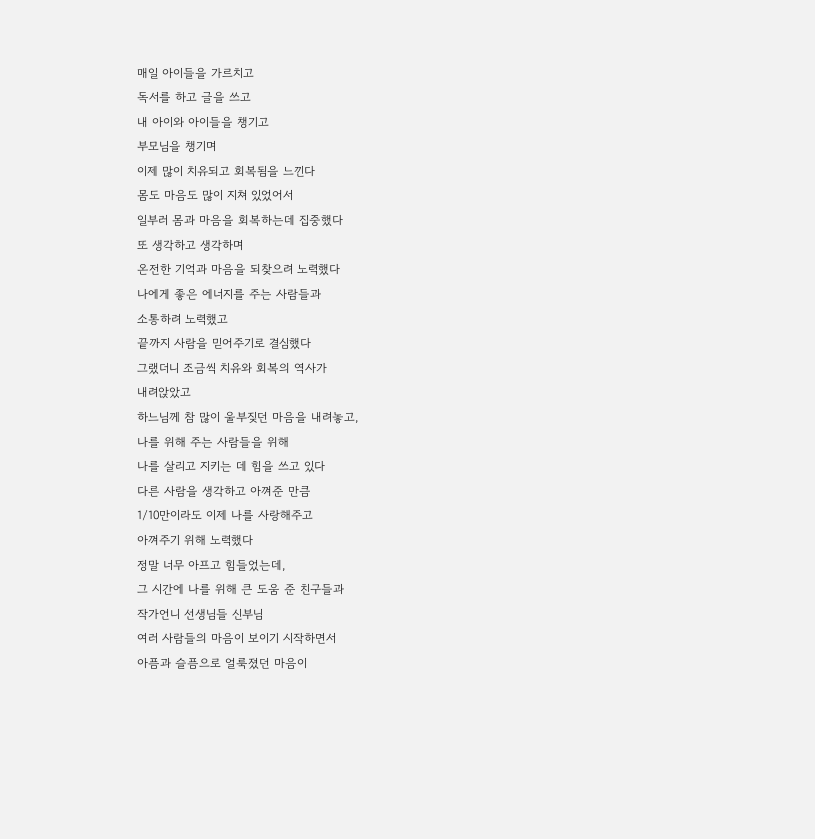매일 아이들을 가르치고
독서를 하고 글을 쓰고
내 아이와 아이들을 챙기고
부모님을 챙기며
이제 많이 치유되고 회복됨을 느낀다
몸도 마음도 많이 지쳐 있었어서
일부러 몸과 마음을 회복하는데 집중했다
또 생각하고 생각하며
온전한 기억과 마음을 되찾으려 노력했다
나에게 좋은 에너지를 주는 사람들과
소통하려 노력했고
끝까지 사람을 믿어주기로 결심했다
그랬더니 조금씩 치유와 회복의 역사가
내려앉았고
하느님께 참 많이 울부짖던 마음을 내려놓고,
나를 위해 주는 사람들을 위해
나를 살리고 지키는 데 힘을 쓰고 있다
다른 사람을 생각하고 아껴준 만큼
1/10만이라도 이제 나를 사랑해주고
아껴주기 위해 노력했다
정말 너무 아프고 힘들었는데,
그 시간에 나를 위해 큰 도움 준 친구들과
작가언니 선생님들 신부님
여러 사람들의 마음이 보이기 시작하면서
아픔과 슬픔으로 얼룩졌던 마음이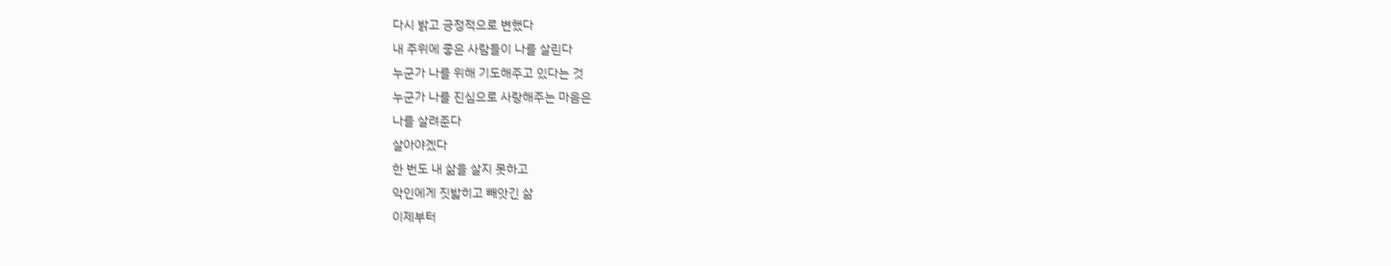다시 밝고 긍정적으로 변했다
내 주위에 좋은 사람들이 나를 살린다
누군가 나를 위해 기도해주고 있다는 것
누군가 나를 진심으로 사랑해주는 마음은
나를 살려준다
살아야겠다
한 번도 내 삶을 살지 못하고
악인에게 짓밟히고 빼앗긴 삶
이제부터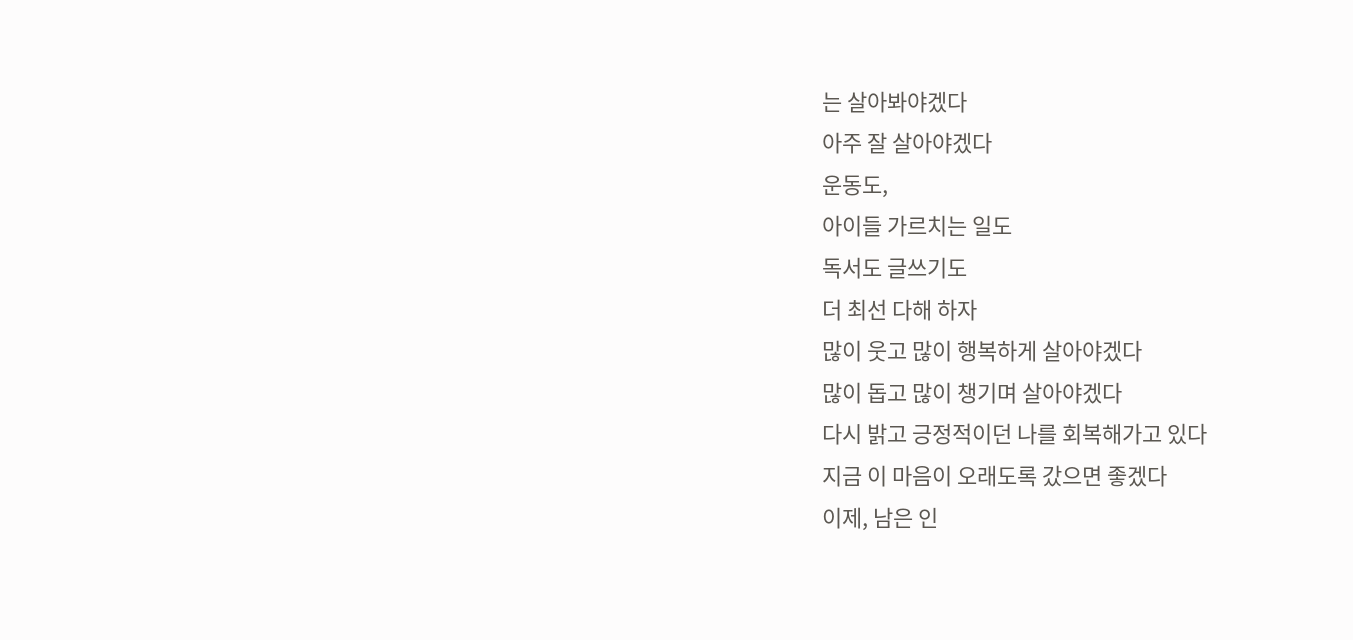는 살아봐야겠다
아주 잘 살아야겠다
운동도,
아이들 가르치는 일도
독서도 글쓰기도
더 최선 다해 하자
많이 웃고 많이 행복하게 살아야겠다
많이 돕고 많이 챙기며 살아야겠다
다시 밝고 긍정적이던 나를 회복해가고 있다
지금 이 마음이 오래도록 갔으면 좋겠다
이제, 남은 인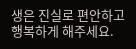생은 진실로 편안하고
행복하게 해주세요.